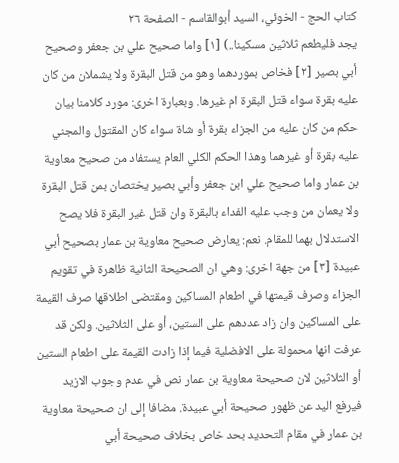كتاب الحج - الخوئي، السيد أبوالقاسم - الصفحة ٢٦
يجد فليطعم ثلاثين مسكينا..) [١] واما صحيح علي بن جعفر وصحيح أبي بصير [٢] فخاص بموردهما وهو من قتل البقرة ولا يشملان من كان عليه بقرة سواء قتل البقرة ام غيرها. وبعبارة اخرى: مورد كلامنا بيان حكم من كان عليه من الجزاء بقرة أو شاة سواء كان المقتول والمجني عليه بقرة أو غيرهما وهذا الحكم الكلي العام يستفاد من صحيح معاوية بن عمار واما صحيح علي ابن جعفر وأبي بصير يختصان بمن قتل البقرة ولا يعمان من وجب عليه الفداء بالبقرة وان قتل غير البقرة فلا يصح الاستدلال بهما للمقام. نعم: يعارض صحيح معاوية بن عمار بصحيح أبي عبيدة [٣] من جهة اخرى: وهي ان الصحيحة الثانية ظاهرة في تقويم الجزاء وصرف قيمتها في اطعام المساكين ومقتضى اطلاقها صرف القيمة على المساكين وان زاد عددهم على الستين، أو على الثلاثين. ولكن قد عرفت انها محمولة على الافضلية فيما إذا زادت القيمة على اطعام الستين أو الثلاثين لان صحيحة معاوية بن عمار نص في عدم وجوب الازيد فيرفع اليد عن ظهور صحيحة أبي عبيدة. مضافا إلى ان صحيحة معاوية بن عمار في مقام التحديد بحد خاص بخلاف صحيحة أبي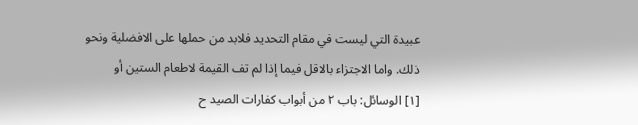عبيدة التي ليست في مقام التحديد فلابد من حملها على الافضلية ونحو ذلك. واما الاجتزاء بالاقل فيما إذا لم تف القيمة لاطعام الستين أو
[١] الوسائل: باب ٢ من أبواب كفارات الصيد ح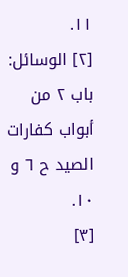١١.
[٢] الوسائل: باب ٢ من أبواب كفارات الصيد ح ٦ و ١٠.
[٣]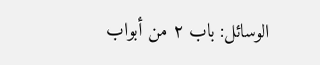الوسائل: باب ٢ من أبواب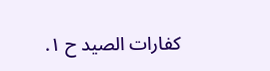كفارات الصيد ح ١.